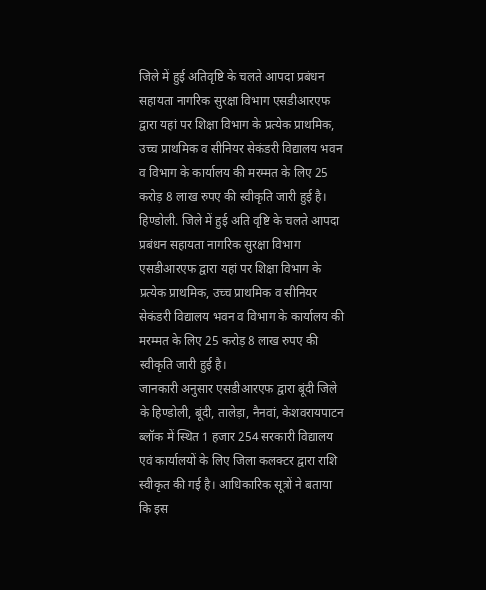जिले में हुई अतिवृष्टि के चलते आपदा प्रबंधन सहायता नागरिक सुरक्षा विभाग एसडीआरएफ द्वारा यहां पर शिक्षा विभाग के प्रत्येक प्राथमिक, उच्च प्राथमिक व सीनियर सेकंडरी विद्यालय भवन व विभाग के कार्यालय की मरम्मत के लिए 25 करोड़ 8 लाख रुपए की स्वीकृति जारी हुई है।
हिण्डोली. जिले में हुई अति वृष्टि के चलते आपदा प्रबंधन सहायता नागरिक सुरक्षा विभाग एसडीआरएफ द्वारा यहां पर शिक्षा विभाग के प्रत्येक प्राथमिक, उच्च प्राथमिक व सीनियर सेकंडरी विद्यालय भवन व विभाग के कार्यालय की मरम्मत के लिए 25 करोड़ 8 लाख रुपए की स्वीकृति जारी हुई है।
जानकारी अनुसार एसडीआरएफ द्वारा बूंदी जिले के हिण्डोली, बूंदी, तालेड़ा, नैनवां, केशवरायपाटन ब्लॉक में स्थित 1 हजार 254 सरकारी विद्यालय एवं कार्यालयों के लिए जिला कलक्टर द्वारा राशि स्वीकृत की गई है। आधिकारिक सूत्रों ने बताया कि इस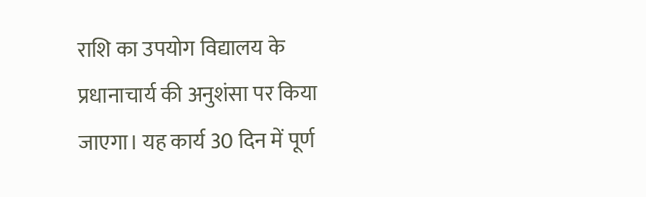राशि का उपयोग विद्यालय के प्रधानाचार्य की अनुशंसा पर किया जाएगा। यह कार्य 30 दिन में पूर्ण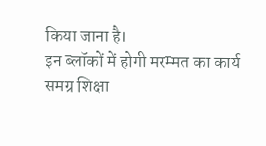किया जाना है।
इन ब्लॉकों में होगी मरम्मत का कार्य
समग्र शिक्षा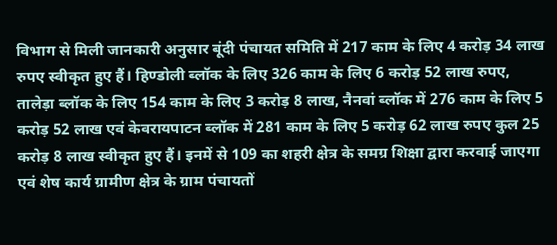विभाग से मिली जानकारी अनुसार बूंदी पंचायत समिति में 217 काम के लिए 4 करोड़ 34 लाख रुपए स्वीकृत हुए हैं। हिण्डोली ब्लॉक के लिए 326 काम के लिए 6 करोड़ 52 लाख रुपए, तालेड़ा ब्लॉक के लिए 154 काम के लिए 3 करोड़ 8 लाख, नैनवां ब्लॉक में 276 काम के लिए 5 करोड़ 52 लाख एवं केवरायपाटन ब्लॉक में 281 काम के लिए 5 करोड़ 62 लाख रुपए कुल 25 करोड़ 8 लाख स्वीकृत हुए हैं। इनमें से 109 का शहरी क्षेत्र के समग्र शिक्षा द्वारा करवाई जाएगा एवं शेष कार्य ग्रामीण क्षेत्र के ग्राम पंचायतों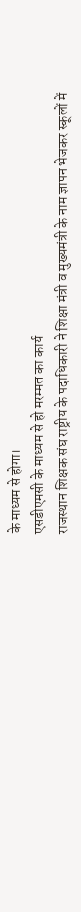के माध्यम से होगा।
एसडीएमसी के माध्यम से हो मरम्मत का कार्य
राजस्थान शिक्षक संघ राष्ट्रीय के पदाधिकारी ने शिक्षा मंत्री व मुख्यमंत्री के नाम ज्ञापन भेजकर स्कूलों में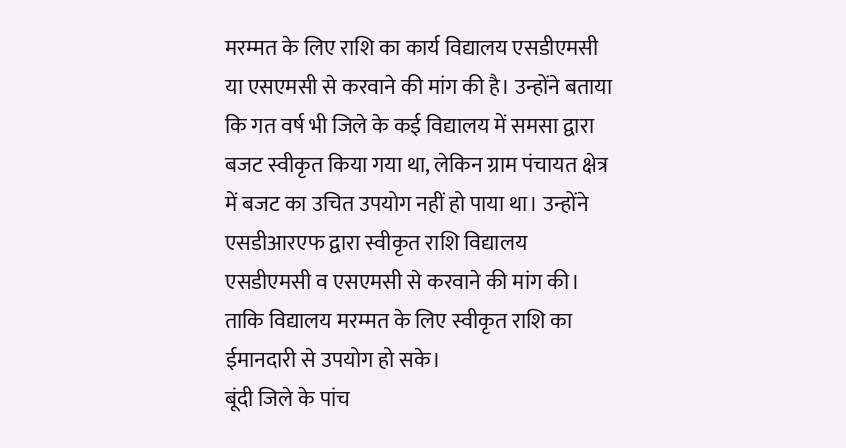मरम्मत के लिए राशि का कार्य विद्यालय एसडीएमसी या एसएमसी से करवाने की मांग की है। उन्होंने बताया कि गत वर्ष भी जिले के कई विद्यालय में समसा द्वारा बजट स्वीकृत किया गया था, लेकिन ग्राम पंचायत क्षेत्र में बजट का उचित उपयोग नहीं हो पाया था। उन्होंने एसडीआरएफ द्वारा स्वीकृत राशि विद्यालय एसडीएमसी व एसएमसी से करवाने की मांग की। ताकि विद्यालय मरम्मत के लिए स्वीकृत राशि का ईमानदारी से उपयोग हो सके।
बूंदी जिले के पांच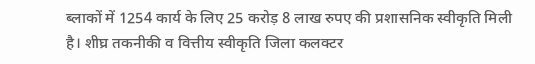ब्लाकों में 1254 कार्य के लिए 25 करोड़ 8 लाख रुपए की प्रशासनिक स्वीकृति मिली है। शीघ्र तकनीकी व वित्तीय स्वीकृति जिला कलक्टर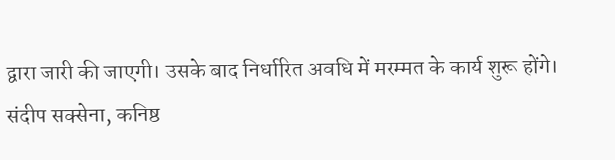द्वारा जारी की जाएगी। उसके बाद निर्धारित अवधि में मरम्मत के कार्य शुरू होंगे।
संदीप सक्सेना, कनिष्ठ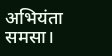अभियंता समसा।